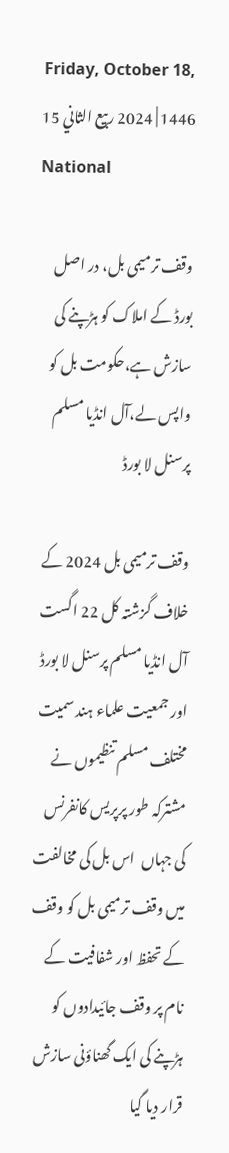Friday, October 18, 2024 | 1446 ربيع الثاني 15
National

وقف ترمیمی بل، در اصل بورڈ کے املاک کو ہڑپنے کی سازش ہے،حکومت بل کو واپس لے،آل انڈیا مسلم پرسنل لا بورڈ

وقف ترمیمی بل 2024 کے خلاف گزشتہ کل 22 اگست آل انڈیا مسلم پرسنل لا بورڈ اور جمعیت علماء ہند سمیت مختلف مسلم تنظیموں نے مشترکہ طور پرپریس کانفرنس کی جہاں  اس بل کی مخالفت میں وقف ترمیمی بل کو وقف کے تحفظ اور شفافیت کے نام پر وقف جائیدادوں کو ہڑپنے کی ایک گھناؤنی سازش قرار دیا گیا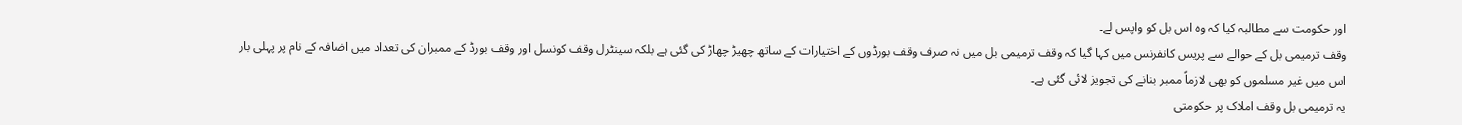اور حکومت سے مطالبہ کیا کہ وہ اس بل کو واپس لے۔
وقف ترمیمی بل کے حوالے سے پریس کانفرنس میں کہا گیا کہ وقف ترمیمی بل میں نہ صرف وقف بورڈوں کے اختیارات کے ساتھ چھیڑ چھاڑ کی گئی ہے بلکہ سینٹرل وقف کونسل اور وقف بورڈ کے ممبران کی تعداد میں اضافہ کے نام پر پہلی بار اس میں غیر مسلموں کو بھی لازماً ممبر بنانے کی تجویز لائی گئی ہے۔
یہ ترمیمی بل وقف املاک پر حکومتی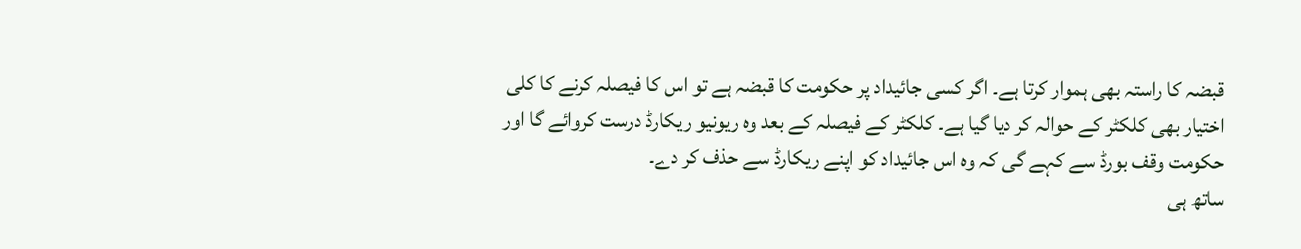قبضہ کا راستہ بھی ہموار کرتا ہے۔ اگر کسی جائیداد پر حکومت کا قبضہ ہے تو اس کا فیصلہ کرنے کا کلی اختیار بھی کلکٹر کے حوالہ کر دیا گیا ہے۔ کلکٹر کے فیصلہ کے بعد وہ ریونیو ریکارڈ درست کروائے گا اور حکومت وقف بورڈ سے کہے گی کہ وہ اس جائیداد کو اپنے ریکارڈ سے حذف کر دے۔
ساتھ ہی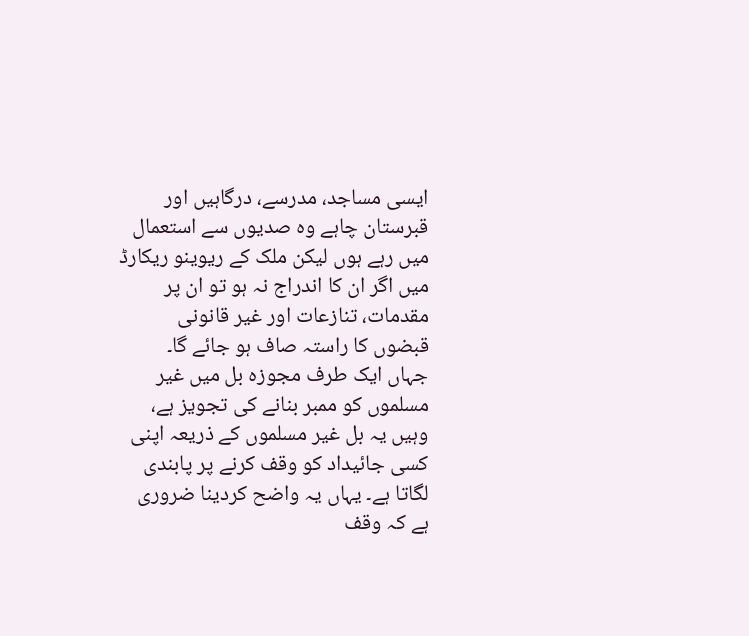ایسی مساجد، مدرسے، درگاہیں اور قبرستان چاہے وہ صدیوں سے استعمال میں رہے ہوں لیکن ملک کے ریوینو ریکارڈ میں اگر ان کا اندراج نہ ہو تو ان پر مقدمات، تنازعات اور غیر قانونی قبضوں کا راستہ صاف ہو جائے گا۔
جہاں ایک طرف مجوزہ بل میں غیر مسلموں کو ممبر بنانے کی تجویز ہے، وہیں یہ بل غیر مسلموں کے ذریعہ اپنی کسی جائیداد کو وقف کرنے پر پابندی لگاتا ہے۔ یہاں یہ واضح کردینا ضروری ہے کہ وقف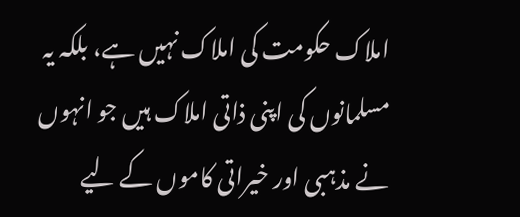املاک حکومت کی املاک نہیں ہے، بلکہ یہ مسلمانوں کی اپنی ذاتی املاک ہیں جو انہوں نے مذہبی اور خیراتی کاموں کے لیے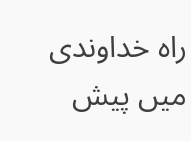راہ خداوندی میں پیش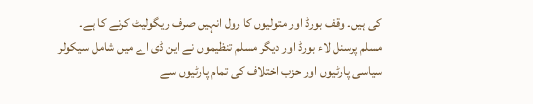کی ہیں۔ وقف بورڈ اور متولیوں کا رول انہیں صرف ریگولیٹ کرنے کا ہے۔
مسلم پرسنل لاء بورڈ اور دیگر مسلم تنظیموں نے این ڈی اے میں شامل سیکولر سیاسی پارٹیوں اور حزب اختلاف کی تمام پارٹیوں سے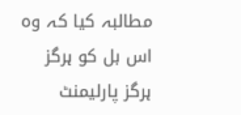مطالبہ کیا کہ وہ اس بل کو ہرگز ہرگز پارلیمنٹ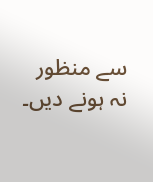سے منظور نہ ہونے دیں۔